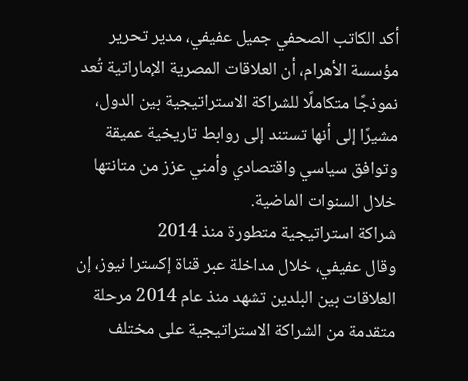أكد الكاتب الصحفي جميل عفيفي، مدير تحرير مؤسسة الأهرام، أن العلاقات المصرية الإماراتية تُعد نموذجًا متكاملًا للشراكة الاستراتيجية بين الدول، مشيرًا إلى أنها تستند إلى روابط تاريخية عميقة وتوافق سياسي واقتصادي وأمني عزز من متانتها خلال السنوات الماضية.
شراكة استراتيجية متطورة منذ 2014
وقال عفيفي، خلال مداخلة عبر قناة إكسترا نيوز، إن العلاقات بين البلدين تشهد منذ عام 2014 مرحلة متقدمة من الشراكة الاستراتيجية على مختلف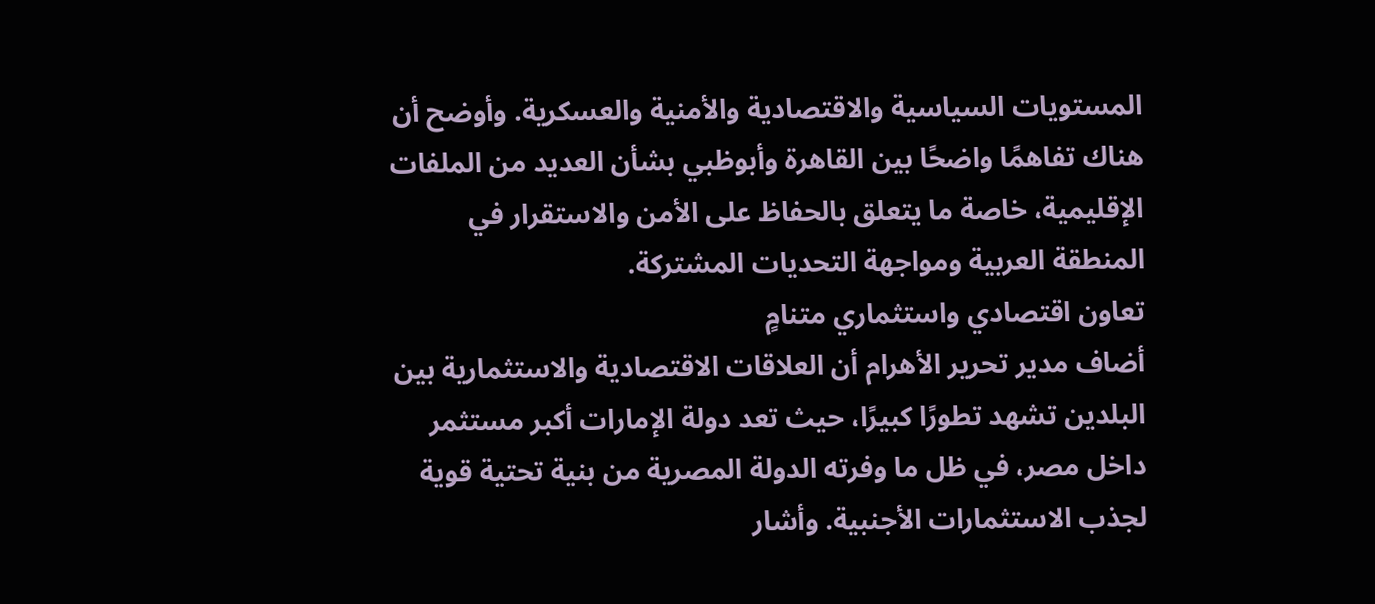المستويات السياسية والاقتصادية والأمنية والعسكرية. وأوضح أن هناك تفاهمًا واضحًا بين القاهرة وأبوظبي بشأن العديد من الملفات الإقليمية، خاصة ما يتعلق بالحفاظ على الأمن والاستقرار في المنطقة العربية ومواجهة التحديات المشتركة.
تعاون اقتصادي واستثماري متنامٍ
أضاف مدير تحرير الأهرام أن العلاقات الاقتصادية والاستثمارية بين البلدين تشهد تطورًا كبيرًا، حيث تعد دولة الإمارات أكبر مستثمر داخل مصر، في ظل ما وفرته الدولة المصرية من بنية تحتية قوية لجذب الاستثمارات الأجنبية. وأشار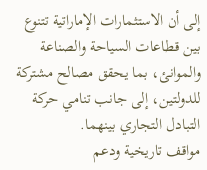إلى أن الاستثمارات الإماراتية تتنوع بين قطاعات السياحة والصناعة والموانئ، بما يحقق مصالح مشتركة للدولتين، إلى جانب تنامي حركة التبادل التجاري بينهما.
مواقف تاريخية ودعم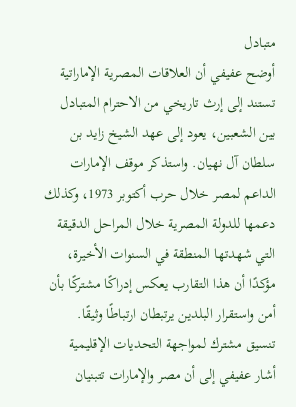متبادل
أوضح عفيفي أن العلاقات المصرية الإماراتية تستند إلى إرث تاريخي من الاحترام المتبادل بين الشعبين، يعود إلى عهد الشيخ زايد بن سلطان آل نهيان. واستذكر موقف الإمارات الداعم لمصر خلال حرب أكتوبر 1973، وكذلك دعمها للدولة المصرية خلال المراحل الدقيقة التي شهدتها المنطقة في السنوات الأخيرة، مؤكدًا أن هذا التقارب يعكس إدراكًا مشتركًا بأن أمن واستقرار البلدين يرتبطان ارتباطًا وثيقًا.
تنسيق مشترك لمواجهة التحديات الإقليمية
أشار عفيفي إلى أن مصر والإمارات تتبنيان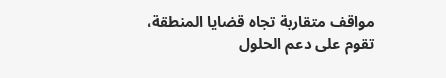مواقف متقاربة تجاه قضايا المنطقة، تقوم على دعم الحلول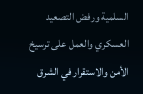السلمية ورفض التصعيد العسكري والعمل على ترسيخ الأمن والاستقرار في الشرق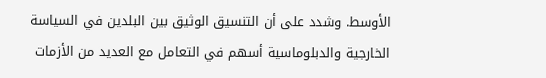الأوسط. وشدد على أن التنسيق الوثيق بين البلدين في السياسة الخارجية والدبلوماسية أسهم في التعامل مع العديد من الأزمات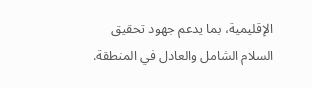الإقليمية، بما يدعم جهود تحقيق السلام الشامل والعادل في المنطقة.